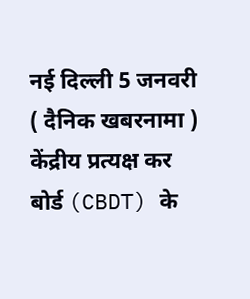नई दिल्ली 5 जनवरी ( दैनिक खबरनामा ) केंद्रीय प्रत्यक्ष कर बोर्ड (CBDT) के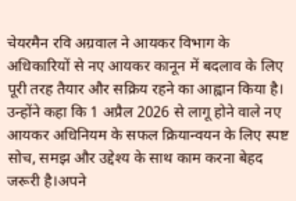चेयरमैन रवि अग्रवाल ने आयकर विभाग के अधिकारियों से नए आयकर कानून में बदलाव के लिए पूरी तरह तैयार और सक्रिय रहने का आह्वान किया है। उन्होंने कहा कि 1 अप्रैल 2026 से लागू होने वाले नए आयकर अधिनियम के सफल क्रियान्वयन के लिए स्पष्ट सोच, समझ और उद्देश्य के साथ काम करना बेहद जरूरी है।अपने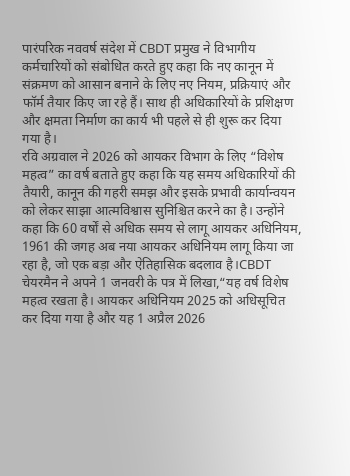पारंपरिक नववर्ष संदेश में CBDT प्रमुख ने विभागीय कर्मचारियों को संबोधित करते हुए कहा कि नए कानून में संक्रमण को आसान बनाने के लिए नए नियम, प्रक्रियाएं और फॉर्म तैयार किए जा रहे हैं। साथ ही अधिकारियों के प्रशिक्षण और क्षमता निर्माण का कार्य भी पहले से ही शुरू कर दिया गया है।
रवि अग्रवाल ने 2026 को आयकर विभाग के लिए “विशेष महत्व” का वर्ष बताते हुए कहा कि यह समय अधिकारियों की तैयारी, कानून की गहरी समझ और इसके प्रभावी कार्यान्वयन को लेकर साझा आत्मविश्वास सुनिश्चित करने का है। उन्होंने कहा कि 60 वर्षों से अधिक समय से लागू आयकर अधिनियम, 1961 की जगह अब नया आयकर अधिनियम लागू किया जा रहा है, जो एक बड़ा और ऐतिहासिक बदलाव है।CBDT चेयरमैन ने अपने 1 जनवरी के पत्र में लिखा,“यह वर्ष विशेष महत्व रखता है। आयकर अधिनियम 2025 को अधिसूचित कर दिया गया है और यह 1 अप्रैल 2026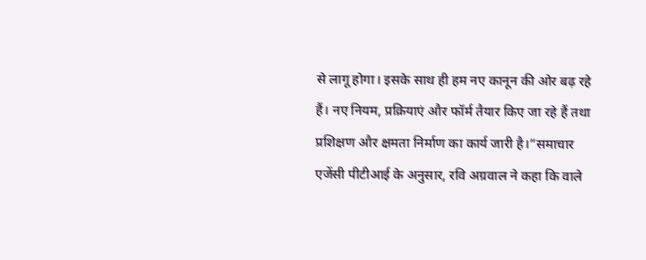से लागू होगा। इसके साथ ही हम नए कानून की ओर बढ़ रहे हैं। नए नियम, प्रक्रियाएं और फॉर्म तैयार किए जा रहे हैं तथा प्रशिक्षण और क्षमता निर्माण का कार्य जारी है।”समाचार एजेंसी पीटीआई के अनुसार, रवि अग्रवाल ने कहा कि वाले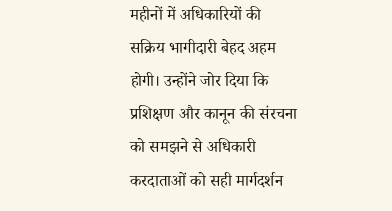महीनों में अधिकारियों की सक्रिय भागीदारी बेहद अहम होगी। उन्होंने जोर दिया कि प्रशिक्षण और कानून की संरचना को समझने से अधिकारी करदाताओं को सही मार्गदर्शन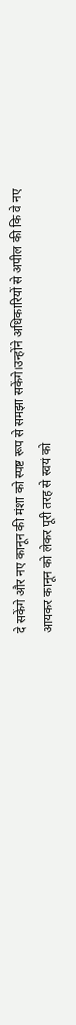दे सकेंगे और नए कानून की मंशा को स्पष्ट रूप से समझा सकेंगे।उन्होंने अधिकारियों से अपील की कि वे नए आयकर कानून को लेकर पूरी तरह से स्वयं को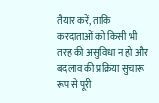तैयार करें, ताकि करदाताओं को किसी भी तरह की असुविधा न हो और बदलाव की प्रक्रिया सुचारू रूप से पूरी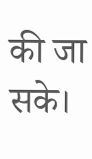की जा सके।